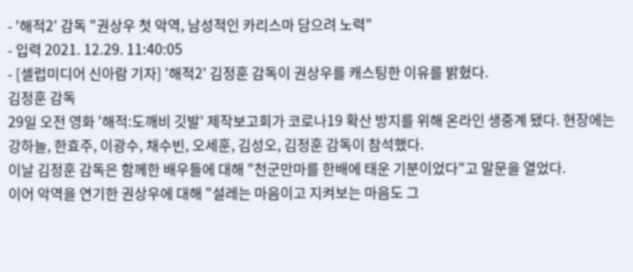- '해적2' 감독 "권상우 첫 악역, 남성적인 카리스마 담으려 노력"
- 입력 2021. 12.29. 11:40:05
- [셀럽미디어 신아람 기자] '해적2' 김정훈 감독이 권상우를 캐스팅한 이유를 밝혔다.
김정훈 감독
29일 오전 영화 '해적:도깨비 깃발' 제작보고회가 코로나19 확산 방지를 위해 온라인 생중계 됐다. 현장에는 강하늘, 한효주, 이광수, 채수빈, 오세훈, 김성오, 김정훈 감독이 참석했다.
이날 김정훈 감독은 함께한 배우들에 대해 "천군만마를 한배에 태운 기분이었다"고 말문을 열었다.
이어 악역을 연기한 권상우에 대해 "설레는 마음이고 지켜보는 마음도 그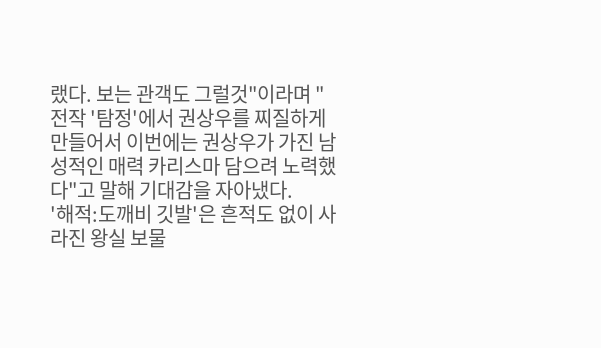랬다. 보는 관객도 그럴것"이라며 "전작 '탐정'에서 권상우를 찌질하게 만들어서 이번에는 권상우가 가진 남성적인 매력 카리스마 담으려 노력했다"고 말해 기대감을 자아냈다.
'해적:도깨비 깃발'은 흔적도 없이 사라진 왕실 보물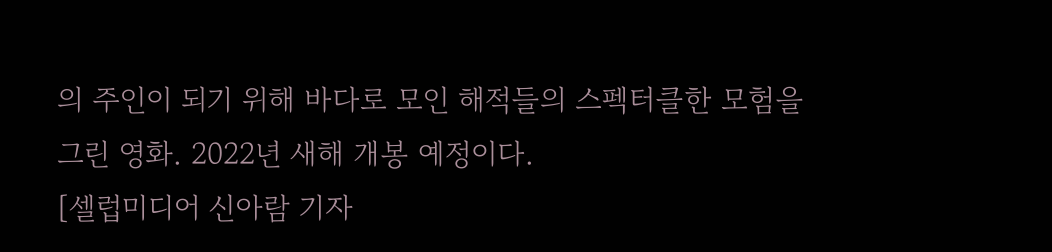의 주인이 되기 위해 바다로 모인 해적들의 스펙터클한 모험을 그린 영화. 2022년 새해 개봉 예정이다.
[셀럽미디어 신아람 기자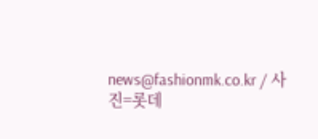news@fashionmk.co.kr / 사진=롯데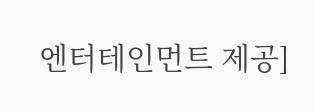엔터테인먼트 제공]